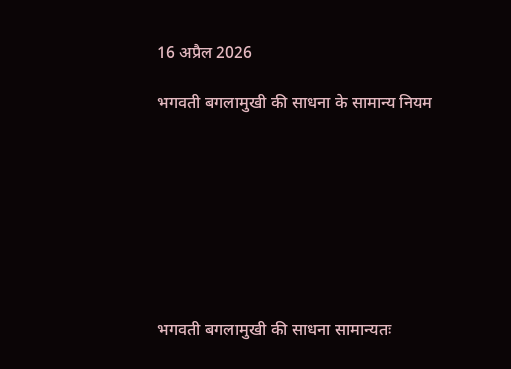16 अप्रैल 2026

भगवती बगलामुखी की साधना के सामान्य नियम








भगवती बगलामुखी की साधना सामान्यतः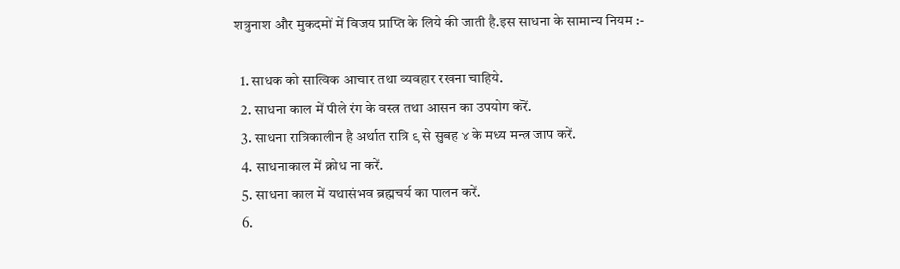शत्रुनाश और मुकदमों में विजय प्राप्ति के लिये की जाती है.इस साधना के सामान्य नियम :-

  1. साधक को सात्विक आचार तथा व्यवहार रखना चाहिये.
  2. साधना काल में पीले रंग के वस्त्र तथा आसन का उपयोग करॆं.
  3. साधना रात्रिकालीन है अर्थात रात्रि ९ से सुबह ४ के मध्य मन्त्र जाप करें.
  4. साधनाकाल में क्रोध ना करें.
  5. साधना काल में यथासंभव ब्रह्मचर्य का पालन करें.
  6.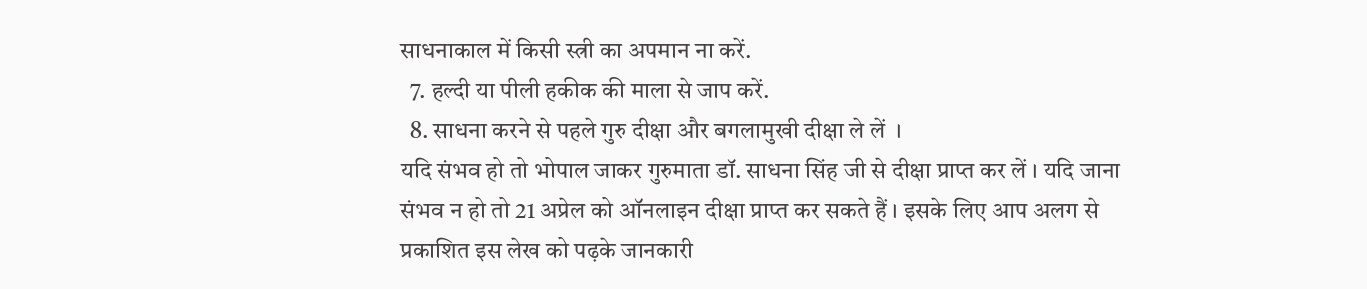साधनाकाल में किसी स्त्री का अपमान ना करें.
  7. हल्दी या पीली हकीक की माला से जाप करें.
  8. साधना करने से पहले गुरु दीक्षा और बगलामुखी दीक्षा ले लें  ।
यदि संभव हो तो भोपाल जाकर गुरुमाता डॉ. साधना सिंह जी से दीक्षा प्राप्त कर लें । यदि जाना संभव न हो तो 21 अप्रेल को ऑनलाइन दीक्षा प्राप्त कर सकते हैं । इसके लिए आप अलग से प्रकाशित इस लेख को पढ़के जानकारी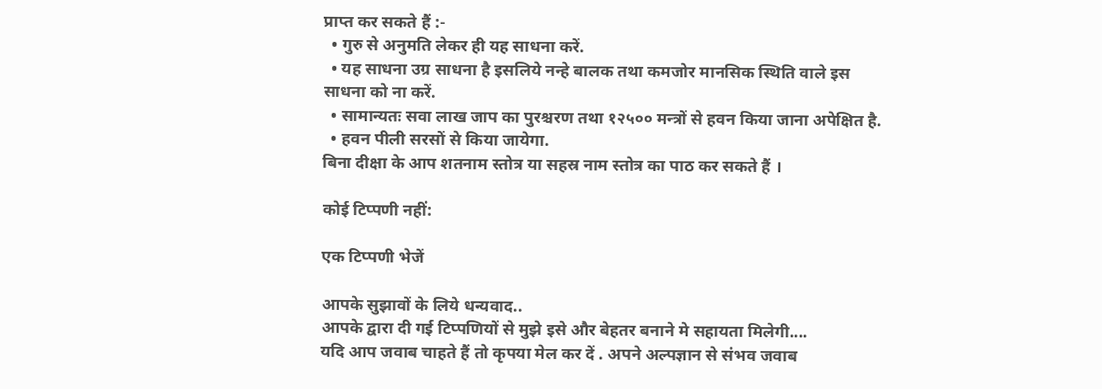प्राप्त कर सकते हैं :-
  • गुरु से अनुमति लेकर ही यह साधना करें.
  • यह साधना उग्र साधना है इसलिये नन्हे बालक तथा कमजोर मानसिक स्थिति वाले इस साधना को ना करें.
  • सामान्यतः सवा लाख जाप का पुरश्चरण तथा १२५०० मन्त्रों से हवन किया जाना अपेक्षित है.
  • हवन पीली सरसों से किया जायेगा.
बिना दीक्षा के आप शतनाम स्तोत्र या सहस्र नाम स्तोत्र का पाठ कर सकते हैं ।

कोई टिप्पणी नहीं:

एक टिप्पणी भेजें

आपके सुझावों के लिये धन्यवाद..
आपके द्वारा दी गई टिप्पणियों से मुझे इसे और बेहतर बनाने मे सहायता मिलेगी....
यदि आप जवाब चाहते हैं तो कृपया मेल कर दें . अपने अल्पज्ञान से संभव जवाब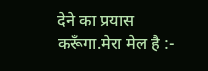देने का प्रयास करूँगा.मेरा मेल है :-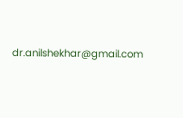dr.anilshekhar@gmail.com